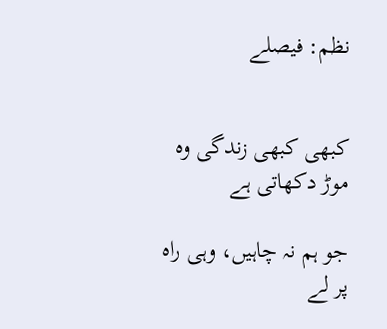نظم: فیصلے


کبھی کبھی زندگی وہ موڑ دکھاتی ہے

جو ہم نہ چاہیں، وہی راہ پر لے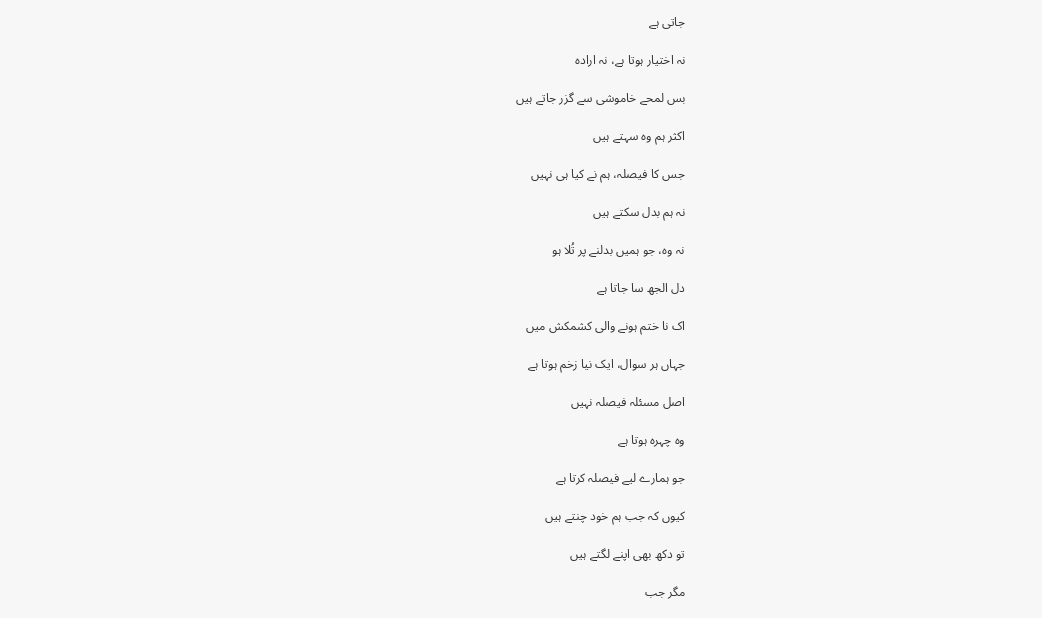جاتی ہے

نہ اختیار ہوتا ہے، نہ ارادہ

بس لمحے خاموشی سے گزر جاتے ہیں

اکثر ہم وہ سہتے ہیں

جس کا فیصلہ، ہم نے کیا ہی نہیں

نہ ہم بدل سکتے ہیں

نہ وہ، جو ہمیں بدلنے پر تُلا ہو

دل الجھ سا جاتا ہے

اک نا ختم ہونے والی کشمکش میں

جہاں ہر سوال، ایک نیا زخم ہوتا ہے

اصل مسئلہ فیصلہ نہیں

وہ چہرہ ہوتا ہے

جو ہمارے لیے فیصلہ کرتا ہے

کیوں کہ جب ہم خود چنتے ہیں

تو دکھ بھی اپنے لگتے ہیں

مگر جب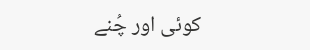کوئی اور چُنے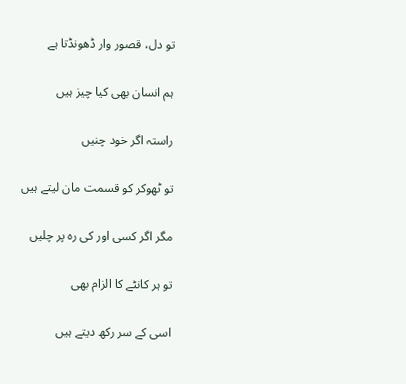تو دل، قصور وار ڈھونڈتا ہے

ہم انسان بھی کیا چیز ہیں

راستہ اگر خود چنیں

تو ٹھوکر کو قسمت مان لیتے ہیں

مگر اگر کسی اور کی رہ پر چلیں

تو ہر کانٹے کا الزام بھی

اسی کے سر رکھ دیتے ہیں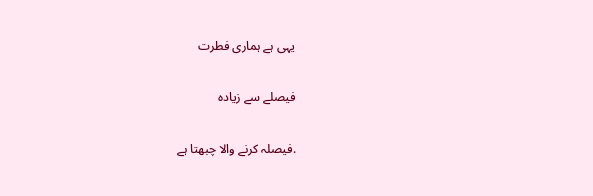یہی ہے ہماری فطرت

فیصلے سے زیادہ

.فیصلہ کرنے والا چبھتا ہے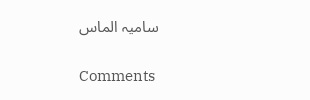سامیہ الماس

Comments